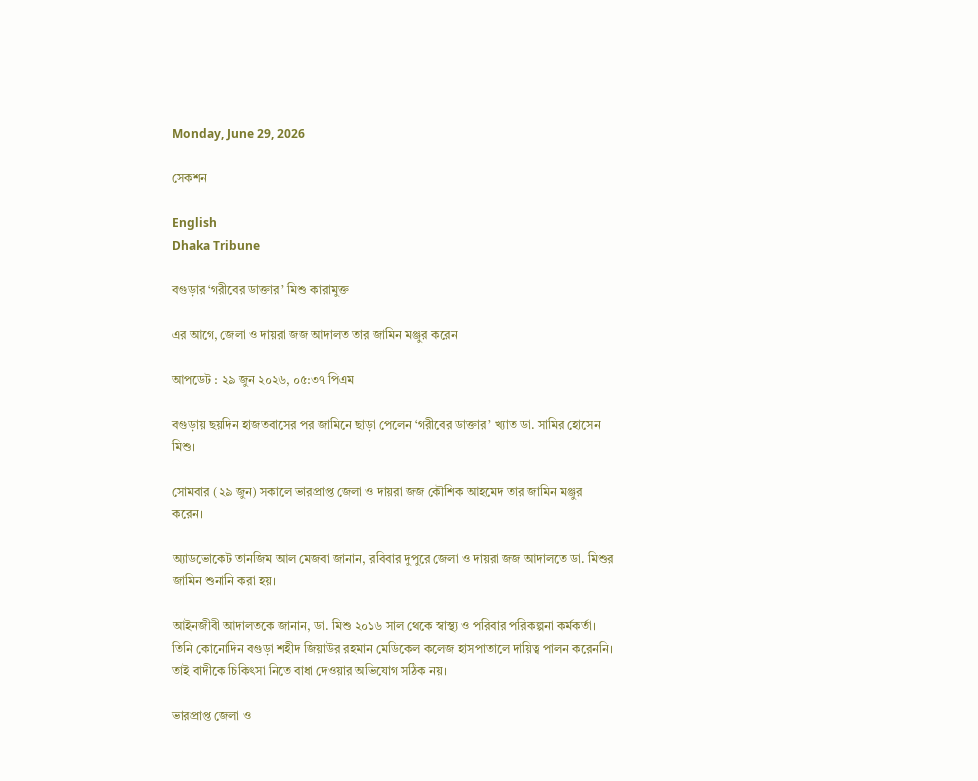Monday, June 29, 2026

সেকশন

English
Dhaka Tribune

বগুড়ার ‘গরীবের ডাক্তার’ মিশু কারামুক্ত

এর আগে, জেলা ও দায়রা জজ আদালত তার জামিন মঞ্জুর করেন

আপডেট : ২৯ জুন ২০২৬, ০৫:৩৭ পিএম

বগুড়ায় ছয়দিন হাজতবাসের পর জামিনে ছাড়া পেলেন ‘গরীবের ডাক্তার’ খ্যাত ডা. সামির হোসেন মিশু।

সোমবার (২৯ জুন) সকালে ভারপ্রাপ্ত জেলা ও দায়রা জজ কৌশিক আহমেদ তার জামিন মঞ্জুর করেন।

অ্যাডভোকেট তানজিম আল মেজবা জানান, রবিবার দুপুরে জেলা ও দায়রা জজ আদালতে ডা. মিশুর জামিন শুনানি করা হয়।

আইনজীবী আদালতকে জানান, ডা. মিশু ২০১৬ সাল থেকে স্বাস্থ্য ও পরিবার পরিকল্পনা কর্মকর্তা। তিনি কোনোদিন বগুড়া শহীদ জিয়াউর রহমান মেডিকেল কলেজ হাসপাতালে দায়িত্ব পালন করেননি। তাই বাদীকে চিকিৎসা নিতে বাধা দেওয়ার অভিযোগ সঠিক নয়।

ভারপ্রাপ্ত জেলা ও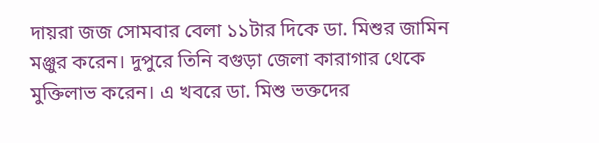দায়রা জজ সোমবার বেলা ১১টার দিকে ডা. মিশুর জামিন মঞ্জুর করেন। দুপুরে তিনি বগুড়া জেলা কারাগার থেকে মুক্তিলাভ করেন। এ খবরে ডা. মিশু ভক্তদের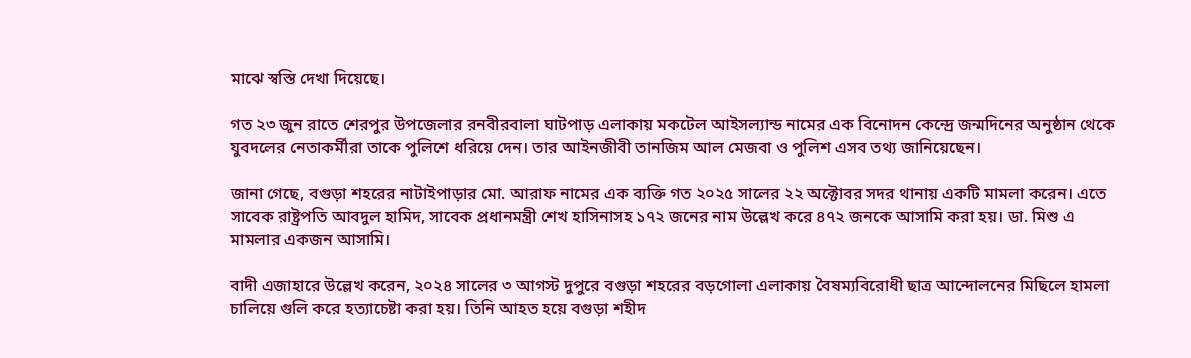মাঝে স্বস্তি দেখা দিয়েছে।

গত ২৩ জুন রাতে শেরপুর উপজেলার রনবীরবালা ঘাটপাড় এলাকায় মকটেল আইসল্যান্ড নামের এক বিনোদন কেন্দ্রে জন্মদিনের অনুষ্ঠান থেকে যুবদলের নেতাকর্মীরা তাকে পুলিশে ধরিয়ে দেন। তার আইনজীবী তানজিম আল মেজবা ও পুলিশ এসব তথ্য জানিয়েছেন।

জানা গেছে, বগুড়া শহরের নাটাইপাড়ার মো. আরাফ নামের এক ব্যক্তি গত ২০২৫ সালের ২২ অক্টোবর সদর থানায় একটি মামলা করেন। এতে সাবেক রাষ্ট্রপতি আবদুল হামিদ, সাবেক প্রধানমন্ত্রী শেখ হাসিনাসহ ১৭২ জনের নাম উল্লেখ করে ৪৭২ জনকে আসামি করা হয়। ডা. মিশু এ মামলার একজন আসামি।

বাদী এজাহারে উল্লেখ করেন, ২০২৪ সালের ৩ আগস্ট দুপুরে বগুড়া শহরের বড়গোলা এলাকায় বৈষম্যবিরোধী ছাত্র আন্দোলনের মিছিলে হামলা চালিয়ে গুলি করে হত্যাচেষ্টা করা হয়। তিনি আহত হয়ে বগুড়া শহীদ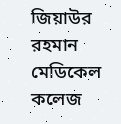জিয়াউর রহমান মেডিকেল কলেজ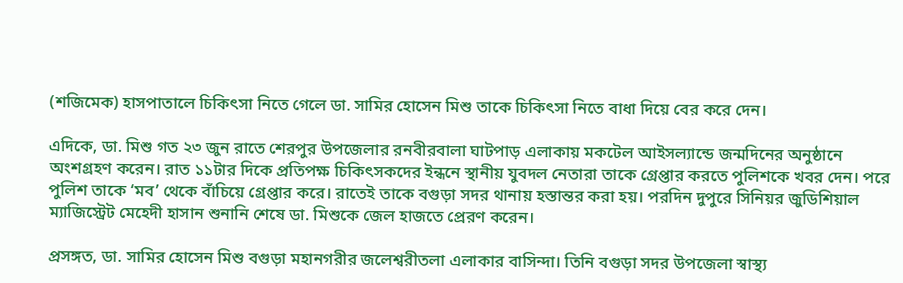(শজিমেক) হাসপাতালে চিকিৎসা নিতে গেলে ডা. সামির হোসেন মিশু তাকে চিকিৎসা নিতে বাধা দিয়ে বের করে দেন।

এদিকে, ডা. মিশু গত ২৩ জুন রাতে শেরপুর উপজেলার রনবীরবালা ঘাটপাড় এলাকায় মকটেল আইসল্যান্ডে জন্মদিনের অনুষ্ঠানে অংশগ্রহণ করেন। রাত ১১টার দিকে প্রতিপক্ষ চিকিৎসকদের ইন্ধনে স্থানীয় যুবদল নেতারা তাকে গ্রেপ্তার করতে পুলিশকে খবর দেন। পরে পুলিশ তাকে ‘মব’ থেকে বাঁচিয়ে গ্রেপ্তার করে। রাতেই তাকে বগুড়া সদর থানায় হস্তান্তর করা হয়। পরদিন দুপুরে সিনিয়র জুডিশিয়াল ম্যাজিস্ট্রেট মেহেদী হাসান শুনানি শেষে ডা. মিশুকে জেল হাজতে প্রেরণ করেন।

প্রসঙ্গত, ডা. সামির হোসেন মিশু বগুড়া মহানগরীর জলেশ্বরীতলা এলাকার বাসিন্দা। তিনি বগুড়া সদর উপজেলা স্বাস্থ্য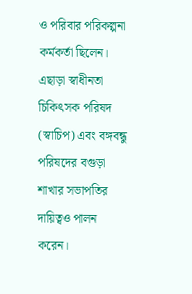ও পরিবার পরিকল্পনা কর্মকর্তা ছিলেন। এছাড়া স্বাধীনতা চিকিৎসক পরিষদ (স্বাচিপ) এবং বঙ্গবন্ধু পরিষদের বগুড়া শাখার সভাপতির দায়িত্বও পালন করেন।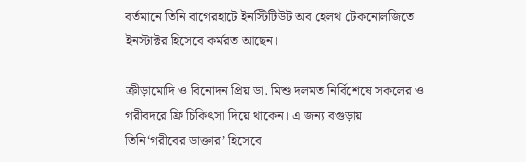বর্তমানে তিনি বাগেরহাটে ইনস্টিটিউট অব হেলথ টেকনোলজিতে ইনস্টাক্টর হিসেবে কর্মরত আছেন।

ক্রীড়ামোদি ও বিনোদন প্রিয় ডা. মিশু দলমত নির্বিশেষে সকলের ও গরীবদরে ফ্রি চিকিৎসা দিয়ে থাকেন। এ জন্য বগুড়ায় তিনি‘গরীবের ডাক্তার’ হিসেবে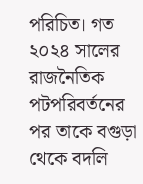পরিচিত। গত ২০২৪ সালের রাজনৈতিক পটপরিবর্তনের পর তাকে বগুড়া থেকে বদলি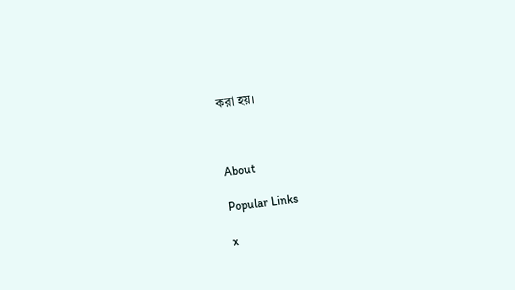করা হয়।



About

Popular Links

x